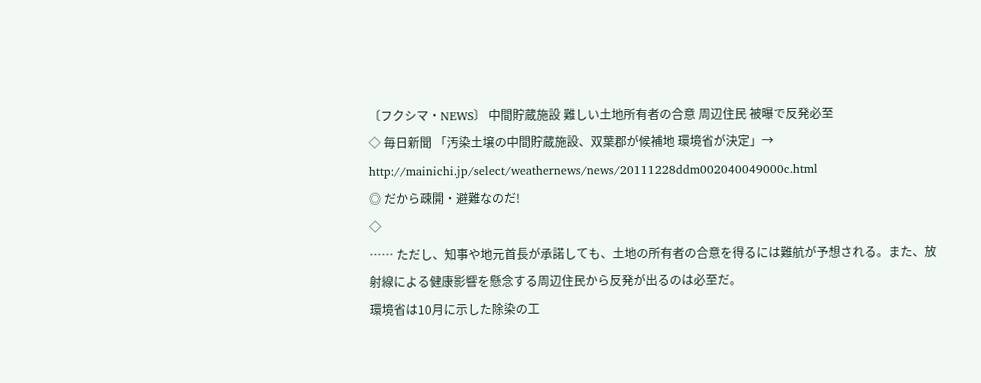〔フクシマ・NEWS〕 中間貯蔵施設 難しい土地所有者の合意 周辺住民 被曝で反発必至
◇ 毎日新聞 「汚染土壌の中間貯蔵施設、双葉郡が候補地 環境省が決定」→ http://mainichi.jp/select/weathernews/news/20111228ddm002040049000c.html
◎ だから疎開・避難なのだ!
◇
…… ただし、知事や地元首長が承諾しても、土地の所有者の合意を得るには難航が予想される。また、放射線による健康影響を懸念する周辺住民から反発が出るのは必至だ。
環境省は10月に示した除染の工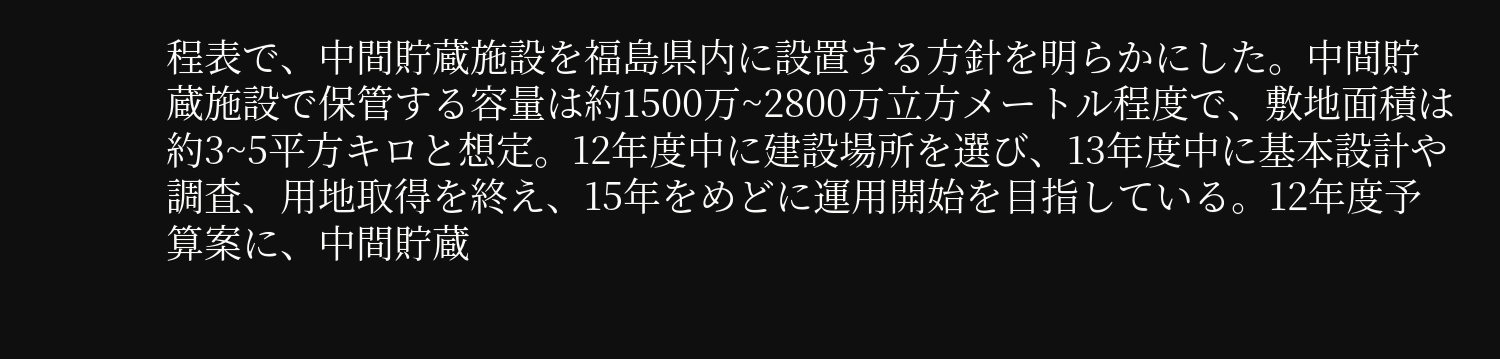程表で、中間貯蔵施設を福島県内に設置する方針を明らかにした。中間貯蔵施設で保管する容量は約1500万~2800万立方メートル程度で、敷地面積は約3~5平方キロと想定。12年度中に建設場所を選び、13年度中に基本設計や調査、用地取得を終え、15年をめどに運用開始を目指している。12年度予算案に、中間貯蔵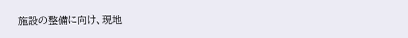施設の整備に向け、現地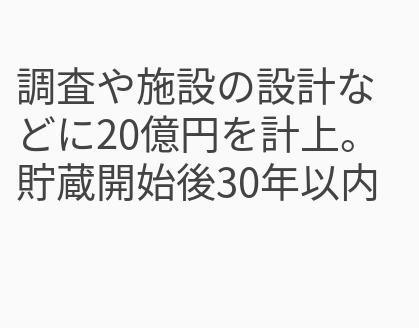調査や施設の設計などに20億円を計上。貯蔵開始後30年以内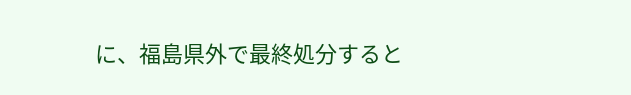に、福島県外で最終処分すると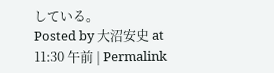している。
Posted by 大沼安史 at 11:30 午前 | Permalink